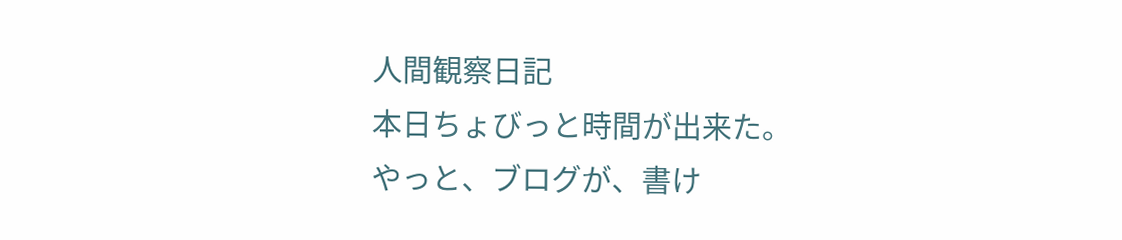人間観察日記
本日ちょびっと時間が出来た。
やっと、ブログが、書け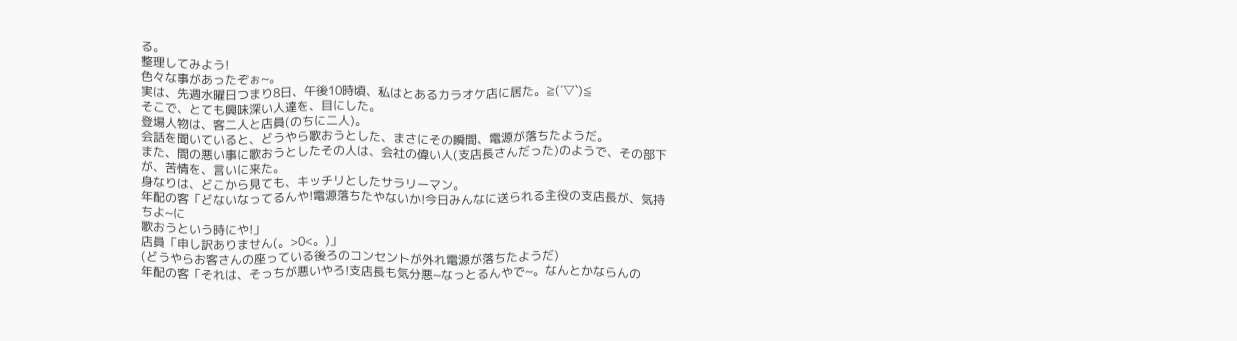る。
整理してみよう!
色々な事があったぞぉ~。
実は、先週水曜日つまり8日、午後10時頃、私はとあるカラオケ店に居た。≧(´▽`)≦
そこで、とても興味深い人達を、目にした。
登場人物は、客二人と店員(のちに二人)。
会話を聞いていると、どうやら歌おうとした、まさにその瞬間、電源が落ちたようだ。
また、間の悪い事に歌おうとしたその人は、会社の偉い人(支店長さんだった)のようで、その部下が、苦情を、言いに来た。
身なりは、どこから見ても、キッチリとしたサラリーマン。
年配の客「どないなってるんや!電源落ちたやないか!今日みんなに送られる主役の支店長が、気持ちよ~に
歌おうという時にや!」
店員「申し訳ありません(。>0<。)」
(どうやらお客さんの座っている後ろのコンセントが外れ電源が落ちたようだ)
年配の客「それは、そっちが悪いやろ!支店長も気分悪~なっとるんやで~。なんとかならんの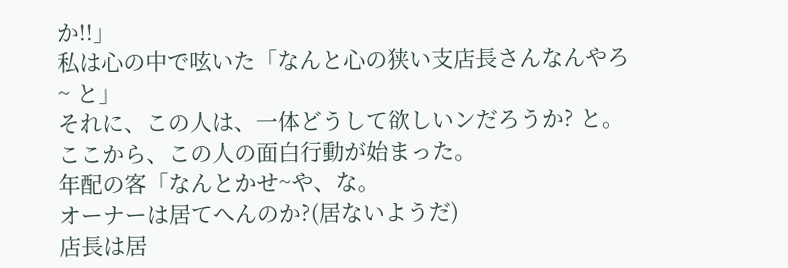か!!」
私は心の中で呟いた「なんと心の狭い支店長さんなんやろ~ と」
それに、この人は、一体どうして欲しいンだろうか? と。
ここから、この人の面白行動が始まった。
年配の客「なんとかせ~や、な。
オーナーは居てへんのか?(居ないようだ)
店長は居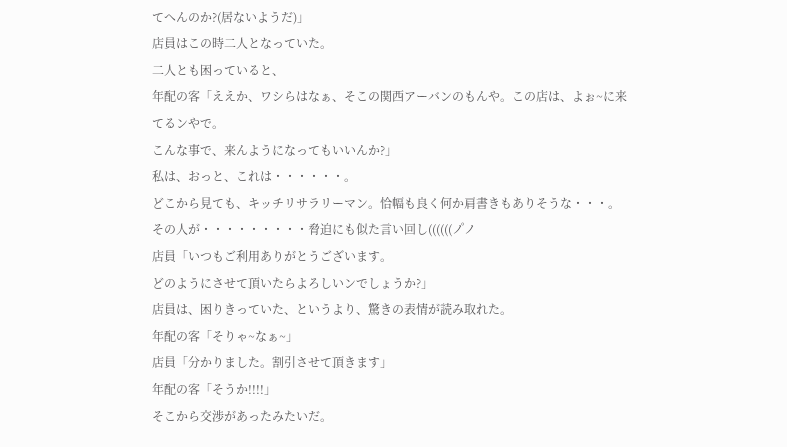てへんのか?(居ないようだ)」
店員はこの時二人となっていた。
二人とも困っていると、
年配の客「ええか、ワシらはなぁ、そこの関西アーバンのもんや。この店は、よぉ~に来てるンやで。
こんな事で、来んようになってもいいんか?」
私は、おっと、これは・・・・・・。
どこから見ても、キッチリサラリーマン。恰幅も良く何か肩書きもありそうな・・・。
その人が・・・・・・・・・脅迫にも似た言い回し((((((ノ゚ノ
店員「いつもご利用ありがとうございます。
どのようにさせて頂いたらよろしいンでしょうか?」
店員は、困りきっていた、というより、驚きの表情が読み取れた。
年配の客「そりゃ~なぁ~」
店員「分かりました。割引させて頂きます」
年配の客「そうか!!!!」
そこから交渉があったみたいだ。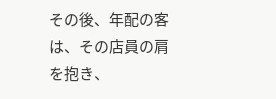その後、年配の客は、その店員の肩を抱き、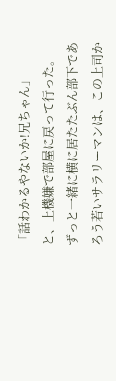「話わかるやないか!兄ちゃん」
と、上機嫌で部屋に戻って行った。
ずっと一緒に横に居たたぶん部下であろう若いサラリーマンは、この上司か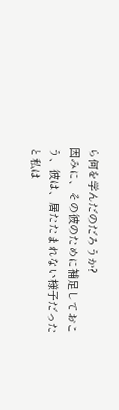ら何を学んだのだろうか?
因みに、その彼のために補足しておこう、彼は、居たたまれない様子だったと私は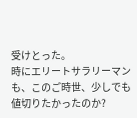受けとった。
時にエリートサラリーマンも、このご時世、少しでも値切りたかったのか?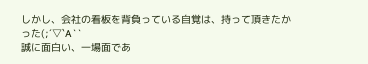しかし、会社の看板を背負っている自覚は、持って頂きたかった(;´▽`A``
誠に面白い、一場面であ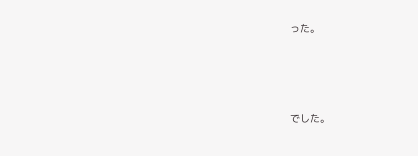った。




でした。